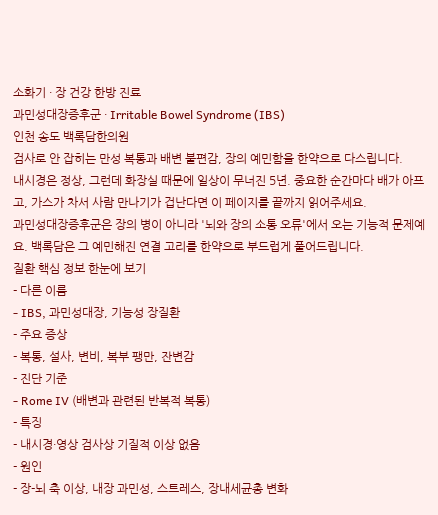소화기 · 장 건강 한방 진료
과민성대장증후군 · Irritable Bowel Syndrome (IBS)
인천 송도 백록담한의원
검사로 안 잡히는 만성 복통과 배변 불편감, 장의 예민함을 한약으로 다스립니다.
내시경은 정상, 그런데 화장실 때문에 일상이 무너진 5년. 중요한 순간마다 배가 아프고, 가스가 차서 사람 만나기가 겁난다면 이 페이지를 끝까지 읽어주세요.
과민성대장증후군은 장의 병이 아니라 '뇌와 장의 소통 오류'에서 오는 기능적 문제예요. 백록담은 그 예민해진 연결 고리를 한약으로 부드럽게 풀어드립니다.
질환 핵심 정보 한눈에 보기
- 다른 이름
- IBS, 과민성대장, 기능성 장질환
- 주요 증상
- 복통, 설사, 변비, 복부 팽만, 잔변감
- 진단 기준
- Rome IV (배변과 관련된 반복적 복통)
- 특징
- 내시경·영상 검사상 기질적 이상 없음
- 원인
- 장-뇌 축 이상, 내장 과민성, 스트레스, 장내세균총 변화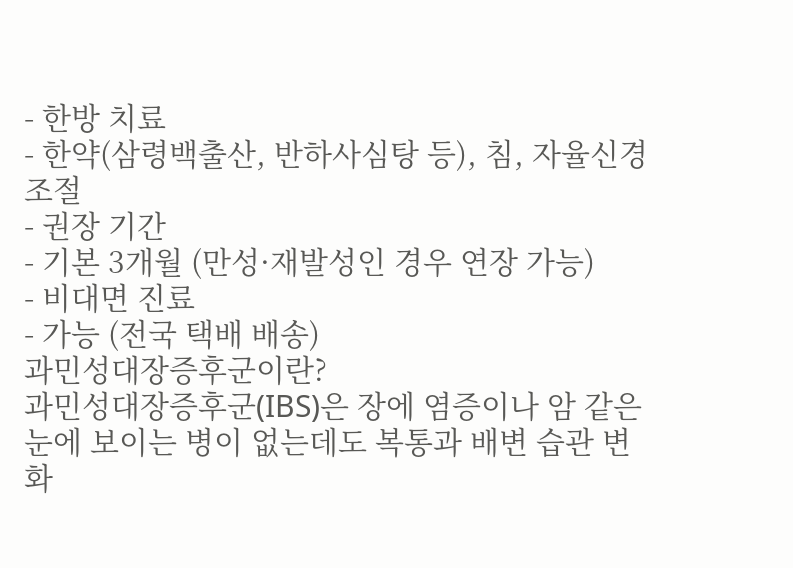- 한방 치료
- 한약(삼령백출산, 반하사심탕 등), 침, 자율신경 조절
- 권장 기간
- 기본 3개월 (만성·재발성인 경우 연장 가능)
- 비대면 진료
- 가능 (전국 택배 배송)
과민성대장증후군이란?
과민성대장증후군(IBS)은 장에 염증이나 암 같은 눈에 보이는 병이 없는데도 복통과 배변 습관 변화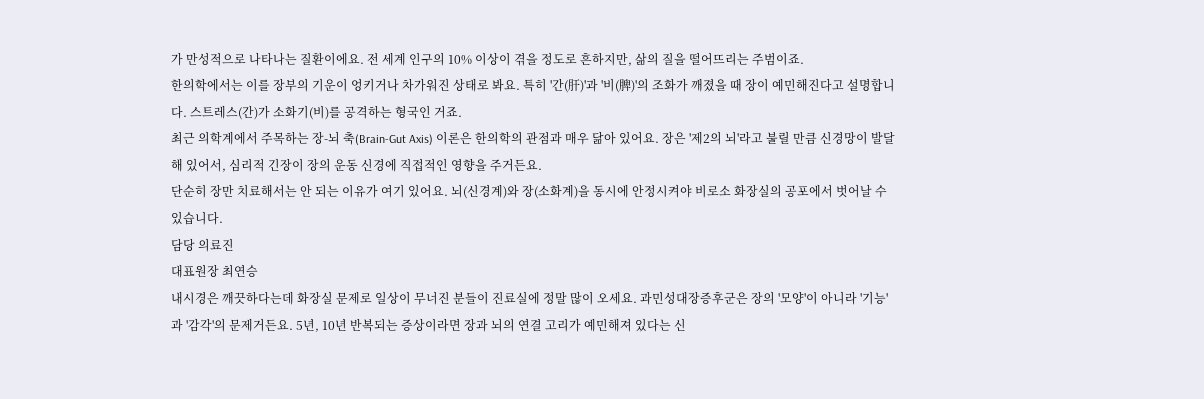가 만성적으로 나타나는 질환이에요. 전 세계 인구의 10% 이상이 겪을 정도로 흔하지만, 삶의 질을 떨어뜨리는 주범이죠.
한의학에서는 이를 장부의 기운이 엉키거나 차가워진 상태로 봐요. 특히 '간(肝)'과 '비(脾)'의 조화가 깨졌을 때 장이 예민해진다고 설명합니다. 스트레스(간)가 소화기(비)를 공격하는 형국인 거죠.
최근 의학계에서 주목하는 장-뇌 축(Brain-Gut Axis) 이론은 한의학의 관점과 매우 닮아 있어요. 장은 '제2의 뇌'라고 불릴 만큼 신경망이 발달해 있어서, 심리적 긴장이 장의 운동 신경에 직접적인 영향을 주거든요.
단순히 장만 치료해서는 안 되는 이유가 여기 있어요. 뇌(신경계)와 장(소화계)을 동시에 안정시켜야 비로소 화장실의 공포에서 벗어날 수 있습니다.
담당 의료진
대표원장 최연승
내시경은 깨끗하다는데 화장실 문제로 일상이 무너진 분들이 진료실에 정말 많이 오세요. 과민성대장증후군은 장의 '모양'이 아니라 '기능'과 '감각'의 문제거든요. 5년, 10년 반복되는 증상이라면 장과 뇌의 연결 고리가 예민해져 있다는 신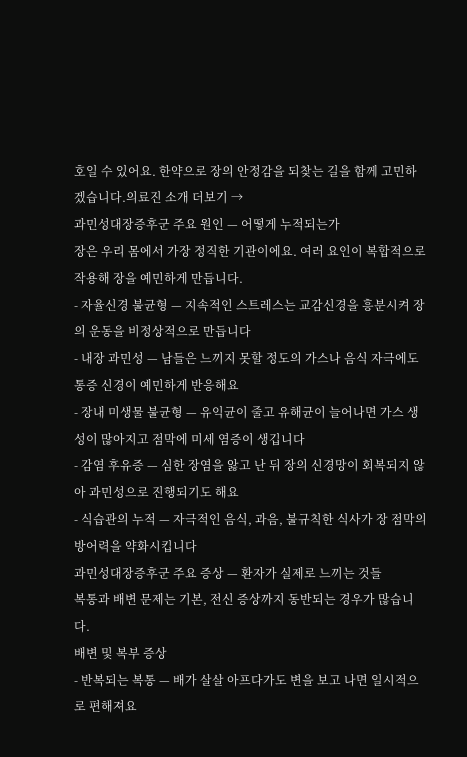호일 수 있어요. 한약으로 장의 안정감을 되찾는 길을 함께 고민하겠습니다.의료진 소개 더보기 →
과민성대장증후군 주요 원인 — 어떻게 누적되는가
장은 우리 몸에서 가장 정직한 기관이에요. 여러 요인이 복합적으로 작용해 장을 예민하게 만듭니다.
- 자율신경 불균형 — 지속적인 스트레스는 교감신경을 흥분시켜 장의 운동을 비정상적으로 만듭니다
- 내장 과민성 — 남들은 느끼지 못할 정도의 가스나 음식 자극에도 통증 신경이 예민하게 반응해요
- 장내 미생물 불균형 — 유익균이 줄고 유해균이 늘어나면 가스 생성이 많아지고 점막에 미세 염증이 생깁니다
- 감염 후유증 — 심한 장염을 앓고 난 뒤 장의 신경망이 회복되지 않아 과민성으로 진행되기도 해요
- 식습관의 누적 — 자극적인 음식, 과음, 불규칙한 식사가 장 점막의 방어력을 약화시킵니다
과민성대장증후군 주요 증상 — 환자가 실제로 느끼는 것들
복통과 배변 문제는 기본, 전신 증상까지 동반되는 경우가 많습니다.
배변 및 복부 증상
- 반복되는 복통 — 배가 살살 아프다가도 변을 보고 나면 일시적으로 편해져요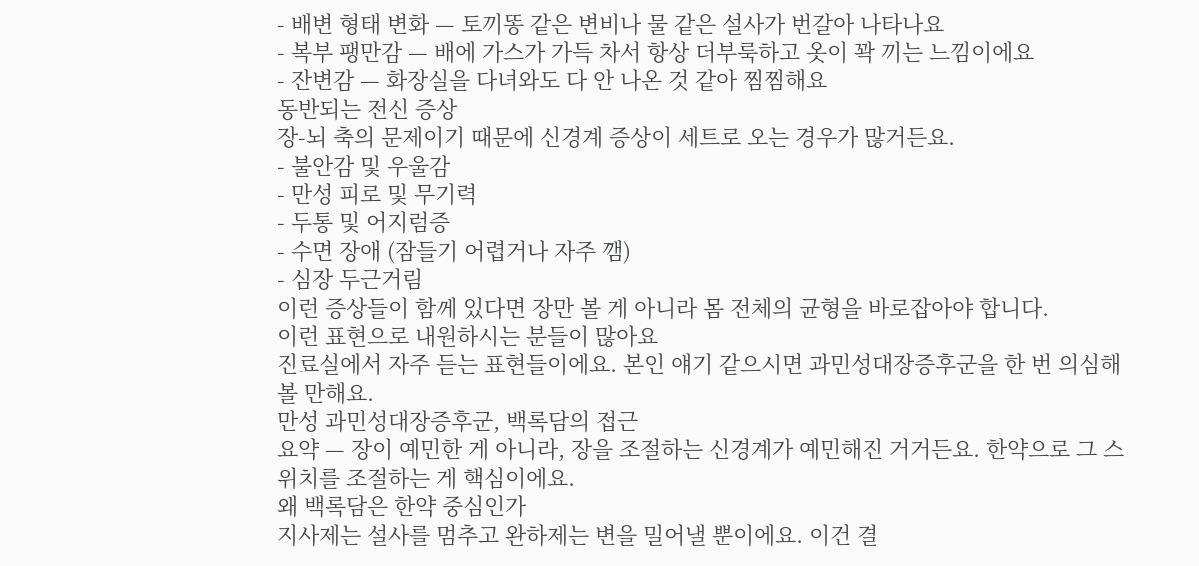- 배변 형태 변화 — 토끼똥 같은 변비나 물 같은 설사가 번갈아 나타나요
- 복부 팽만감 — 배에 가스가 가득 차서 항상 더부룩하고 옷이 꽉 끼는 느낌이에요
- 잔변감 — 화장실을 다녀와도 다 안 나온 것 같아 찜찜해요
동반되는 전신 증상
장-뇌 축의 문제이기 때문에 신경계 증상이 세트로 오는 경우가 많거든요.
- 불안감 및 우울감
- 만성 피로 및 무기력
- 두통 및 어지럼증
- 수면 장애 (잠들기 어렵거나 자주 깸)
- 심장 두근거림
이런 증상들이 함께 있다면 장만 볼 게 아니라 몸 전체의 균형을 바로잡아야 합니다.
이런 표현으로 내원하시는 분들이 많아요
진료실에서 자주 듣는 표현들이에요. 본인 얘기 같으시면 과민성대장증후군을 한 번 의심해 볼 만해요.
만성 과민성대장증후군, 백록담의 접근
요약 — 장이 예민한 게 아니라, 장을 조절하는 신경계가 예민해진 거거든요. 한약으로 그 스위치를 조절하는 게 핵심이에요.
왜 백록담은 한약 중심인가
지사제는 설사를 멈추고 완하제는 변을 밀어낼 뿐이에요. 이건 결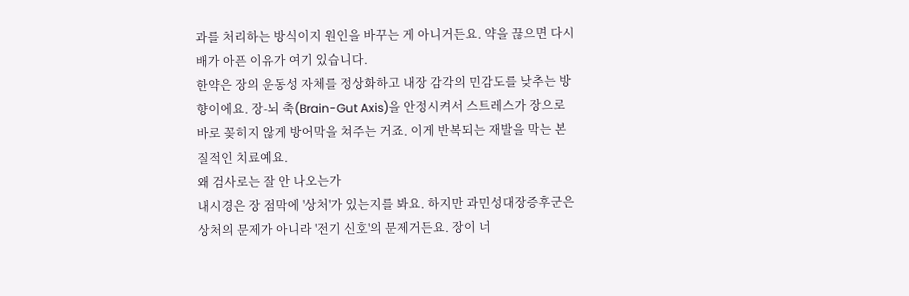과를 처리하는 방식이지 원인을 바꾸는 게 아니거든요. 약을 끊으면 다시 배가 아픈 이유가 여기 있습니다.
한약은 장의 운동성 자체를 정상화하고 내장 감각의 민감도를 낮추는 방향이에요. 장-뇌 축(Brain-Gut Axis)을 안정시켜서 스트레스가 장으로 바로 꽂히지 않게 방어막을 쳐주는 거죠. 이게 반복되는 재발을 막는 본질적인 치료예요.
왜 검사로는 잘 안 나오는가
내시경은 장 점막에 '상처'가 있는지를 봐요. 하지만 과민성대장증후군은 상처의 문제가 아니라 '전기 신호'의 문제거든요. 장이 너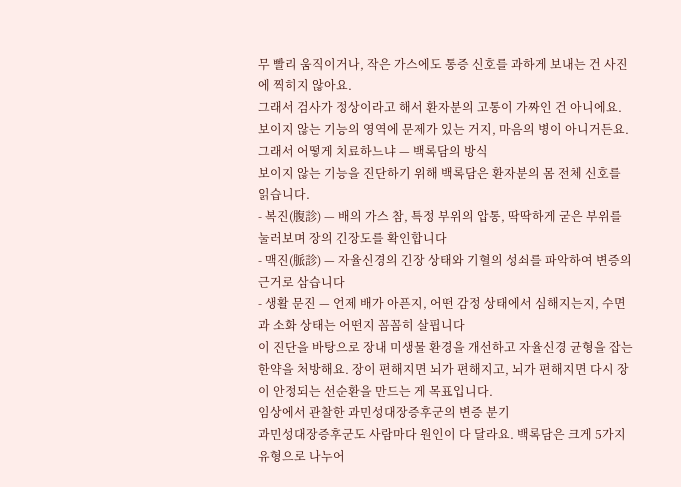무 빨리 움직이거나, 작은 가스에도 통증 신호를 과하게 보내는 건 사진에 찍히지 않아요.
그래서 검사가 정상이라고 해서 환자분의 고통이 가짜인 건 아니에요. 보이지 않는 기능의 영역에 문제가 있는 거지, 마음의 병이 아니거든요.
그래서 어떻게 치료하느냐 — 백록담의 방식
보이지 않는 기능을 진단하기 위해 백록담은 환자분의 몸 전체 신호를 읽습니다.
- 복진(腹診) — 배의 가스 참, 특정 부위의 압통, 딱딱하게 굳은 부위를 눌러보며 장의 긴장도를 확인합니다
- 맥진(脈診) — 자율신경의 긴장 상태와 기혈의 성쇠를 파악하여 변증의 근거로 삼습니다
- 생활 문진 — 언제 배가 아픈지, 어떤 감정 상태에서 심해지는지, 수면과 소화 상태는 어떤지 꼼꼼히 살핍니다
이 진단을 바탕으로 장내 미생물 환경을 개선하고 자율신경 균형을 잡는 한약을 처방해요. 장이 편해지면 뇌가 편해지고, 뇌가 편해지면 다시 장이 안정되는 선순환을 만드는 게 목표입니다.
임상에서 관찰한 과민성대장증후군의 변증 분기
과민성대장증후군도 사람마다 원인이 다 달라요. 백록담은 크게 5가지 유형으로 나누어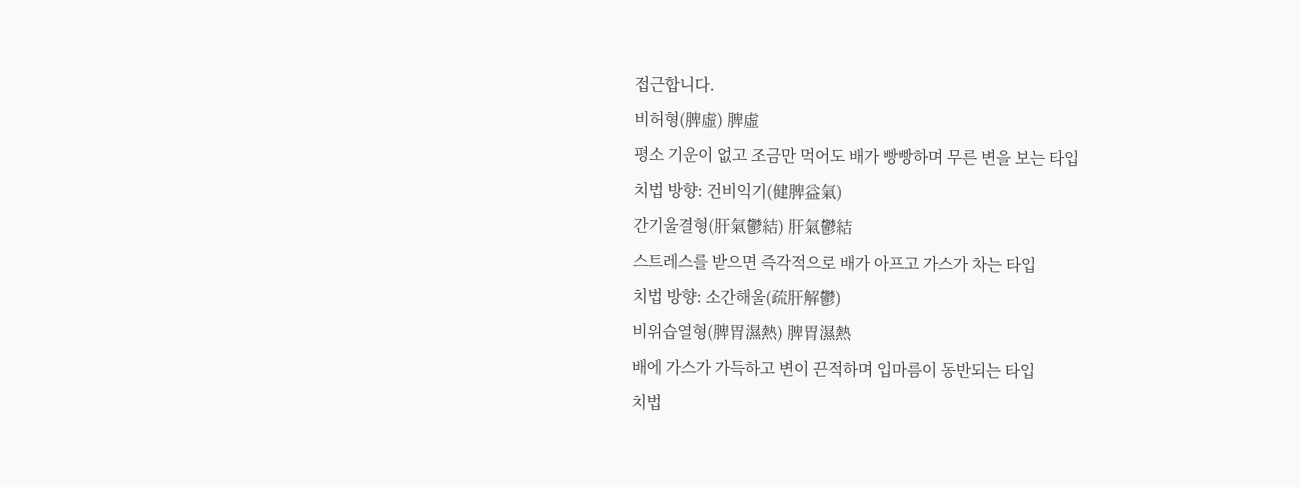접근합니다.
비허형(脾虛) 脾虛
평소 기운이 없고 조금만 먹어도 배가 빵빵하며 무른 변을 보는 타입
치법 방향: 건비익기(健脾益氣)
간기울결형(肝氣鬱結) 肝氣鬱結
스트레스를 받으면 즉각적으로 배가 아프고 가스가 차는 타입
치법 방향: 소간해울(疏肝解鬱)
비위습열형(脾胃濕熱) 脾胃濕熱
배에 가스가 가득하고 변이 끈적하며 입마름이 동반되는 타입
치법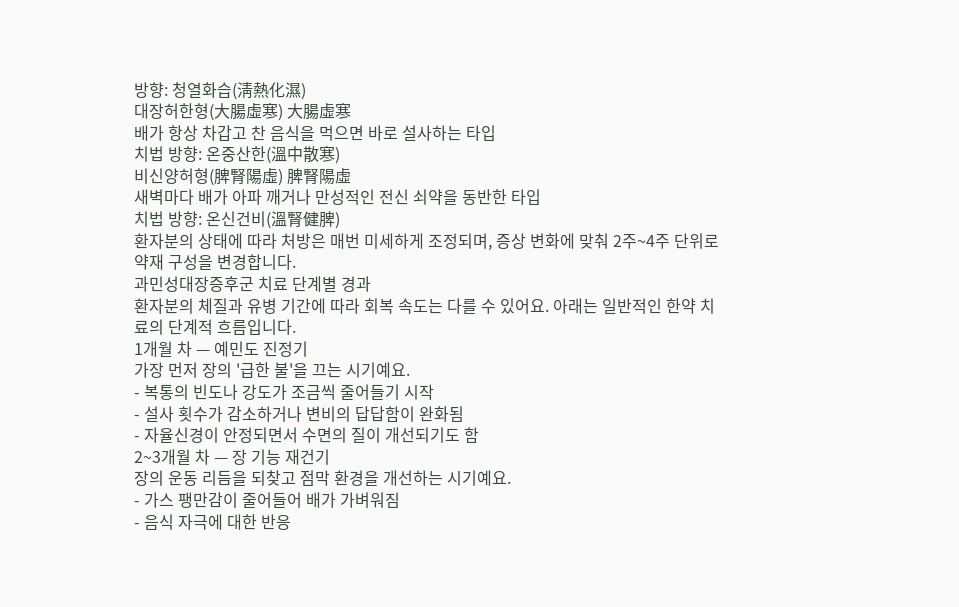방향: 청열화습(淸熱化濕)
대장허한형(大腸虛寒) 大腸虛寒
배가 항상 차갑고 찬 음식을 먹으면 바로 설사하는 타입
치법 방향: 온중산한(溫中散寒)
비신양허형(脾腎陽虛) 脾腎陽虛
새벽마다 배가 아파 깨거나 만성적인 전신 쇠약을 동반한 타입
치법 방향: 온신건비(溫腎健脾)
환자분의 상태에 따라 처방은 매번 미세하게 조정되며, 증상 변화에 맞춰 2주~4주 단위로 약재 구성을 변경합니다.
과민성대장증후군 치료 단계별 경과
환자분의 체질과 유병 기간에 따라 회복 속도는 다를 수 있어요. 아래는 일반적인 한약 치료의 단계적 흐름입니다.
1개월 차 — 예민도 진정기
가장 먼저 장의 '급한 불'을 끄는 시기예요.
- 복통의 빈도나 강도가 조금씩 줄어들기 시작
- 설사 횟수가 감소하거나 변비의 답답함이 완화됨
- 자율신경이 안정되면서 수면의 질이 개선되기도 함
2~3개월 차 — 장 기능 재건기
장의 운동 리듬을 되찾고 점막 환경을 개선하는 시기예요.
- 가스 팽만감이 줄어들어 배가 가벼워짐
- 음식 자극에 대한 반응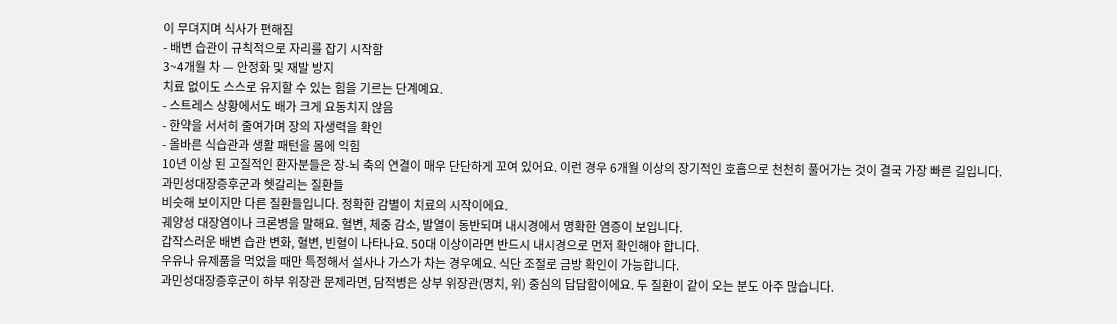이 무뎌지며 식사가 편해짐
- 배변 습관이 규칙적으로 자리를 잡기 시작함
3~4개월 차 — 안정화 및 재발 방지
치료 없이도 스스로 유지할 수 있는 힘을 기르는 단계예요.
- 스트레스 상황에서도 배가 크게 요동치지 않음
- 한약을 서서히 줄여가며 장의 자생력을 확인
- 올바른 식습관과 생활 패턴을 몸에 익힘
10년 이상 된 고질적인 환자분들은 장-뇌 축의 연결이 매우 단단하게 꼬여 있어요. 이런 경우 6개월 이상의 장기적인 호흡으로 천천히 풀어가는 것이 결국 가장 빠른 길입니다.
과민성대장증후군과 헷갈리는 질환들
비슷해 보이지만 다른 질환들입니다. 정확한 감별이 치료의 시작이에요.
궤양성 대장염이나 크론병을 말해요. 혈변, 체중 감소, 발열이 동반되며 내시경에서 명확한 염증이 보입니다.
갑작스러운 배변 습관 변화, 혈변, 빈혈이 나타나요. 50대 이상이라면 반드시 내시경으로 먼저 확인해야 합니다.
우유나 유제품을 먹었을 때만 특정해서 설사나 가스가 차는 경우예요. 식단 조절로 금방 확인이 가능합니다.
과민성대장증후군이 하부 위장관 문제라면, 담적병은 상부 위장관(명치, 위) 중심의 답답함이에요. 두 질환이 같이 오는 분도 아주 많습니다.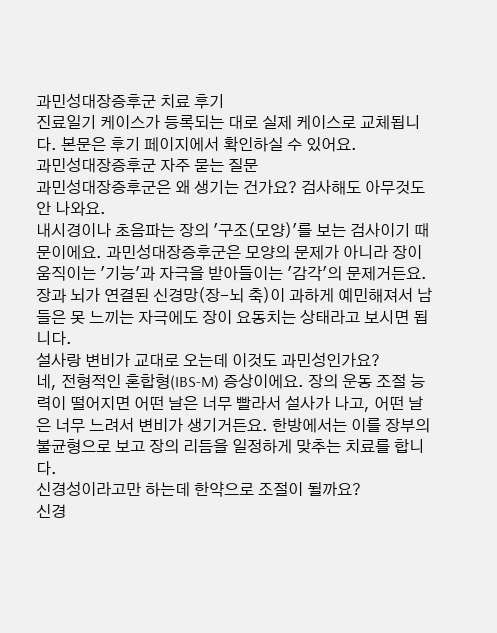과민성대장증후군 치료 후기
진료일기 케이스가 등록되는 대로 실제 케이스로 교체됩니다. 본문은 후기 페이지에서 확인하실 수 있어요.
과민성대장증후군 자주 묻는 질문
과민성대장증후군은 왜 생기는 건가요? 검사해도 아무것도 안 나와요.
내시경이나 초음파는 장의 '구조(모양)'를 보는 검사이기 때문이에요. 과민성대장증후군은 모양의 문제가 아니라 장이 움직이는 '기능'과 자극을 받아들이는 '감각'의 문제거든요. 장과 뇌가 연결된 신경망(장-뇌 축)이 과하게 예민해져서 남들은 못 느끼는 자극에도 장이 요동치는 상태라고 보시면 됩니다.
설사랑 변비가 교대로 오는데 이것도 과민성인가요?
네, 전형적인 혼합형(IBS-M) 증상이에요. 장의 운동 조절 능력이 떨어지면 어떤 날은 너무 빨라서 설사가 나고, 어떤 날은 너무 느려서 변비가 생기거든요. 한방에서는 이를 장부의 불균형으로 보고 장의 리듬을 일정하게 맞추는 치료를 합니다.
신경성이라고만 하는데 한약으로 조절이 될까요?
신경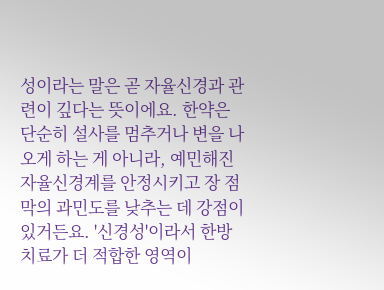성이라는 말은 곧 자율신경과 관련이 깊다는 뜻이에요. 한약은 단순히 설사를 멈추거나 변을 나오게 하는 게 아니라, 예민해진 자율신경계를 안정시키고 장 점막의 과민도를 낮추는 데 강점이 있거든요. '신경성'이라서 한방 치료가 더 적합한 영역이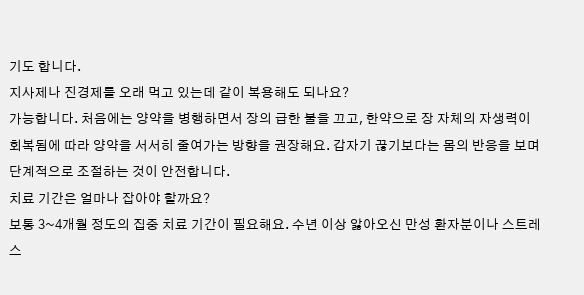기도 합니다.
지사제나 진경제를 오래 먹고 있는데 같이 복용해도 되나요?
가능합니다. 처음에는 양약을 병행하면서 장의 급한 불을 끄고, 한약으로 장 자체의 자생력이 회복됨에 따라 양약을 서서히 줄여가는 방향을 권장해요. 갑자기 끊기보다는 몸의 반응을 보며 단계적으로 조절하는 것이 안전합니다.
치료 기간은 얼마나 잡아야 할까요?
보통 3~4개월 정도의 집중 치료 기간이 필요해요. 수년 이상 앓아오신 만성 환자분이나 스트레스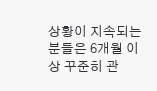상황이 지속되는 분들은 6개월 이상 꾸준히 관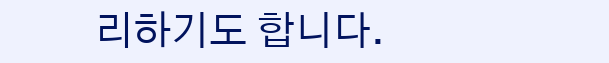리하기도 합니다.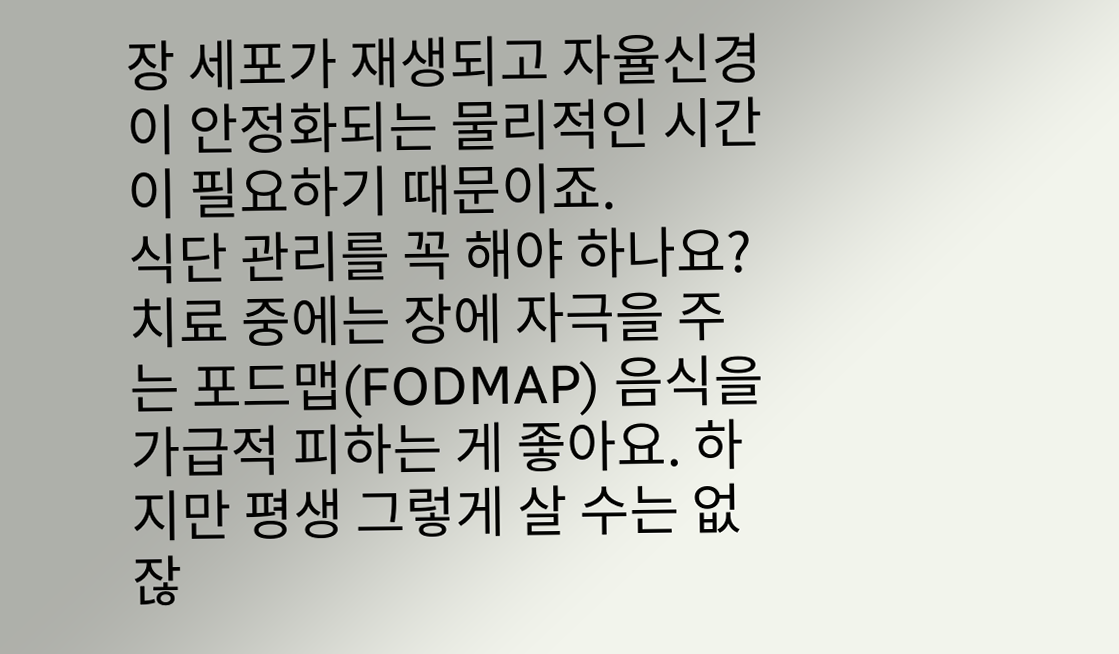장 세포가 재생되고 자율신경이 안정화되는 물리적인 시간이 필요하기 때문이죠.
식단 관리를 꼭 해야 하나요?
치료 중에는 장에 자극을 주는 포드맵(FODMAP) 음식을 가급적 피하는 게 좋아요. 하지만 평생 그렇게 살 수는 없잖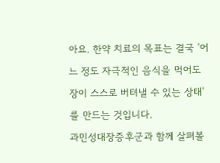아요. 한약 치료의 목표는 결국 '어느 정도 자극적인 음식을 먹어도 장이 스스로 버텨낼 수 있는 상태'를 만드는 것입니다.
과민성대장증후군과 함께 살펴볼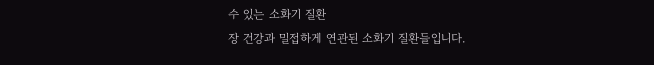수 있는 소화기 질환
장 건강과 밀접하게 연관된 소화기 질환들입니다.